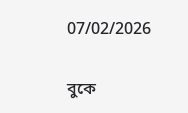07/02/2026

বুকে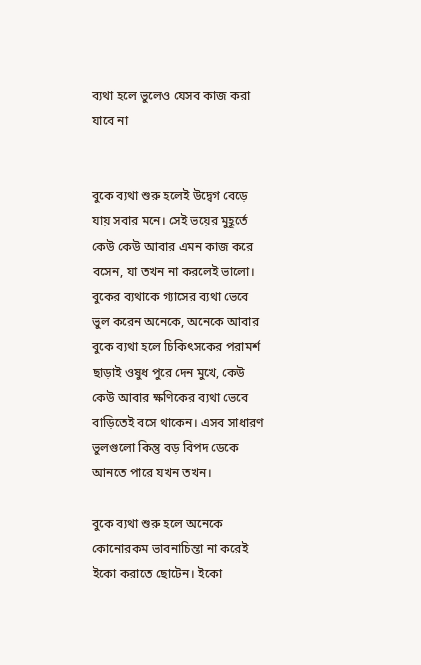ব্যথা হলে ভুলেও যেসব কাজ করা যাবে না


বুকে ব্যথা শুরু হলেই উদ্বেগ বেড়ে যায় সবার মনে। সেই ভয়ের মুহূর্তে কেউ কেউ আবার এমন কাজ করে বসেন, যা তখন না করলেই ভালো। বুকের ব্যথাকে গ্যাসের ব্যথা ভেবে ভুল করেন অনেকে, অনেকে আবার বুকে ব্যথা হলে চিকিৎসকের পরামর্শ ছাড়াই ওষুধ পুরে দেন মুখে, কেউ কেউ আবার ক্ষণিকের ব্যথা ভেবে বাড়িতেই বসে থাকেন। এসব সাধারণ ভুলগুলো কিন্তু বড় বিপদ ডেকে আনতে পারে যখন তখন।

বুকে ব্যথা শুরু হলে অনেকে কোনোরকম ভাবনাচিন্তা না করেই ইকো করাতে ছোটেন। ইকো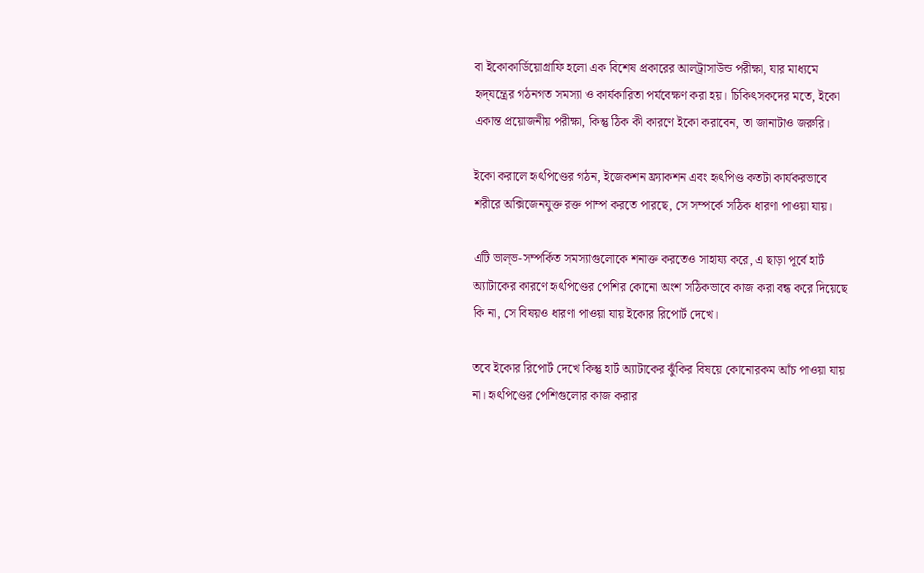বা ইকোকার্ডিয়োগ্রাফি হলো এক বিশেষ প্রকারের আলট্রাসাউন্ড পরীক্ষা, যার মাধ্যমে হৃদ্‌যন্ত্রের গঠনগত সমস্যা ও কার্যকারিতা পর্যবেক্ষণ করা হয়। চিকিৎসকদের মতে, ইকো একান্ত প্রয়োজনীয় পরীক্ষা, কিন্তু ঠিক কী কারণে ইকো করাবেন, তা জানাটাও জরুরি।

ইকো করালে হৃৎপিণ্ডের গঠন, ইজেকশন ফ্র্যাকশন এবং হৃৎপিণ্ড কতটা কার্যকরভাবে শরীরে অক্সিজেনযুক্ত রক্ত পাম্প করতে পারছে, সে সম্পর্কে সঠিক ধারণা পাওয়া যায়।

এটি ভাল্‌ভ-সম্পর্কিত সমস্যাগুলোকে শনাক্ত করতেও সাহায্য করে, এ ছাড়া পূর্বে হার্ট অ্যাটাকের কারণে হৃৎপিণ্ডের পেশির কোনো অংশ সঠিকভাবে কাজ করা বন্ধ করে দিয়েছে কি না, সে বিষয়ও ধারণা পাওয়া যায় ইকোর রিপোর্ট দেখে।

তবে ইকোর রিপোর্ট দেখে কিন্তু হার্ট অ্যাটাকের ঝুঁকির বিষয়ে কোনোরকম আঁচ পাওয়া যায় না। হৃৎপিণ্ডের পেশিগুলোর কাজ করার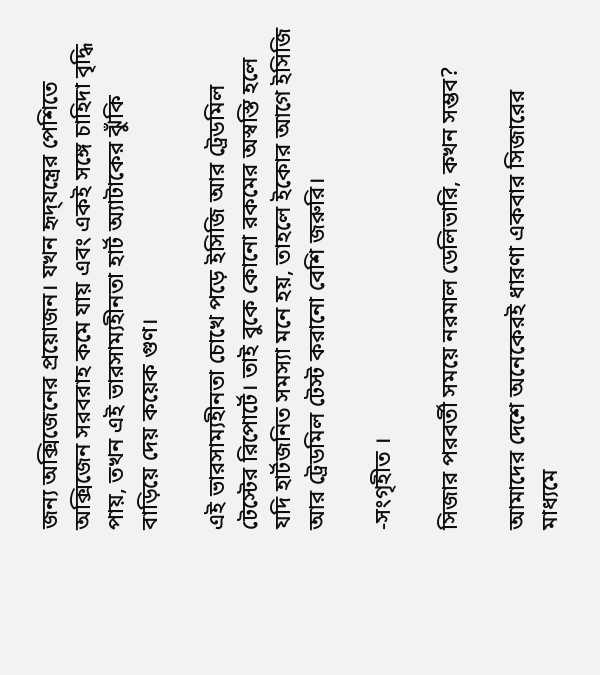জন্য অক্সিজেনের প্রয়োজন। যখন হৃদ্‌যন্ত্রের পেশিতে অক্সিজেন সরবরাহ কমে যায় এবং একই সঙ্গে চাহিদা বৃদ্ধি পায়, তখন এই ভারসাম্যহীনতা হার্ট অ্যাটাকের ঝুঁকি বাড়িয়ে দেয় কয়েক গুণ।

এই ভারসাম্যহীনতা চোখে পড়ে ইসিজি আর ট্রেডমিল টেস্টের রিপোর্টে। তাই বুকে কোনো রকমের অস্বস্তি হলে যদি হার্টজনিত সমস্যা মনে হয়, তাহলে ইকোর আগে ইসিজি আর ট্রেডমিল টেস্ট করানো বেশি জরুরি।

-সংগৃহীত ।

সিজার পরবর্তী সময়ে নরমাল ডেলিভারি, কখন সম্ভব?

আমাদের দেশে অনেকেরই ধারণা একবার সিজারের মাধ্যমে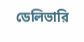ডেলিভারি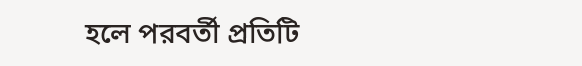হলে পরবর্তী প্রতিটি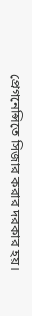প্রেগনেন্সিতে সিজার করার দরকার হয়।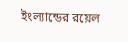ইংল্যান্ডের রয়েল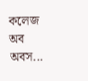কলেজ অব অবস...